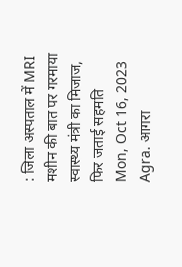: जिला अस्पताल में MRI मशीन की बात पर गरमाया स्वास्थ्य मंत्री का मिजाज, फिर जताई सहमति
Mon, Oct 16, 2023
Agra. आगरा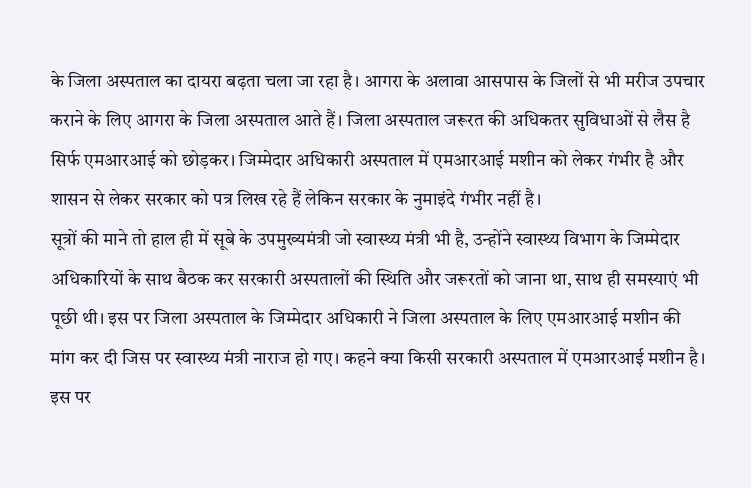के जिला अस्पताल का दायरा बढ़ता चला जा रहा है। आगरा के अलावा आसपास के जिलों से भी मरीज उपचार कराने के लिए आगरा के जिला अस्पताल आते हैं। जिला अस्पताल जरूरत की अधिकतर सुविधाओं से लैस है सिर्फ एमआरआई को छोड़कर। जिम्मेदार अधिकारी अस्पताल में एमआरआई मशीन को लेकर गंभीर है और शासन से लेकर सरकार को पत्र लिख रहे हैं लेकिन सरकार के नुमाइंदे गंभीर नहीं है।
सूत्रों की माने तो हाल ही में सूबे के उपमुख्यमंत्री जो स्वास्थ्य मंत्री भी है, उन्होंने स्वास्थ्य विभाग के जिम्मेदार अधिकारियों के साथ बैठक कर सरकारी अस्पतालों की स्थिति और जरूरतों को जाना था, साथ ही समस्याएं भी पूछी थी। इस पर जिला अस्पताल के जिम्मेदार अधिकारी ने जिला अस्पताल के लिए एमआरआई मशीन की मांग कर दी जिस पर स्वास्थ्य मंत्री नाराज हो गए। कहने क्या किसी सरकारी अस्पताल में एमआरआई मशीन है। इस पर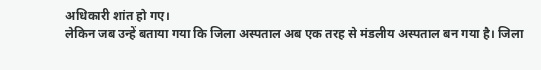अधिकारी शांत हो गए।
लेकिन जब उन्हें बताया गया कि जिला अस्पताल अब एक तरह से मंडलीय अस्पताल बन गया है। जिला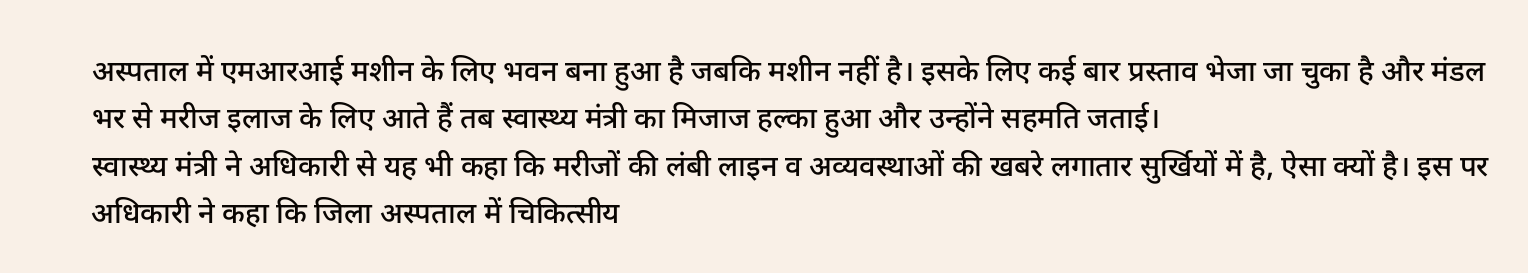अस्पताल में एमआरआई मशीन के लिए भवन बना हुआ है जबकि मशीन नहीं है। इसके लिए कई बार प्रस्ताव भेजा जा चुका है और मंडल भर से मरीज इलाज के लिए आते हैं तब स्वास्थ्य मंत्री का मिजाज हल्का हुआ और उन्होंने सहमति जताई।
स्वास्थ्य मंत्री ने अधिकारी से यह भी कहा कि मरीजों की लंबी लाइन व अव्यवस्थाओं की खबरे लगातार सुर्खियों में है, ऐसा क्यों है। इस पर अधिकारी ने कहा कि जिला अस्पताल में चिकित्सीय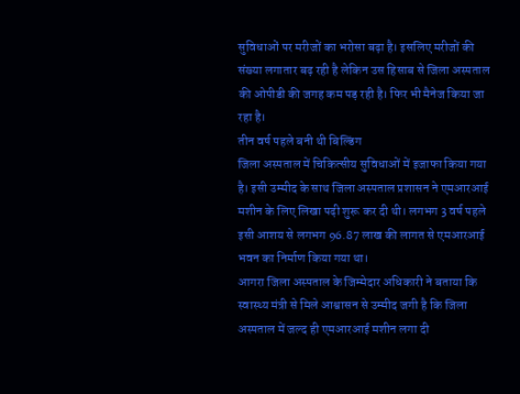सुविधाओं पर मरीजों का भरोसा बढ़ा है। इसलिए मरीजों की संख्या लगातार बढ़ रही है लेकिन उस हिसाब से जिला अस्पताल की ओपीडी की जगह कम पड़ रही है। फिर भी मैनेज किया जा रहा है।
तीन वर्ष पहले बनी थी बिल्डिंग
जिला अस्पताल में चिकित्सीय सुविधाओं में इजाफा किया गया है। इसी उम्मीद के साथ जिला अस्पताल प्रशासन ने एमआरआई मशीन के लिए लिखा पढ़ी शुरू कर दी थी। लगभग 3 वर्ष पहले इसी आशय से लगभग 96.87 लाख की लागत से एमआरआई भवन का निर्माण किया गया था।
आगरा जिला अस्पताल के जिम्मेदार अधिकारी ने बताया कि स्वास्थ्य मंत्री से मिले आश्वासन से उम्मीद जगी है कि जिला अस्पताल में जल्द ही एमआरआई मशीन लगा दी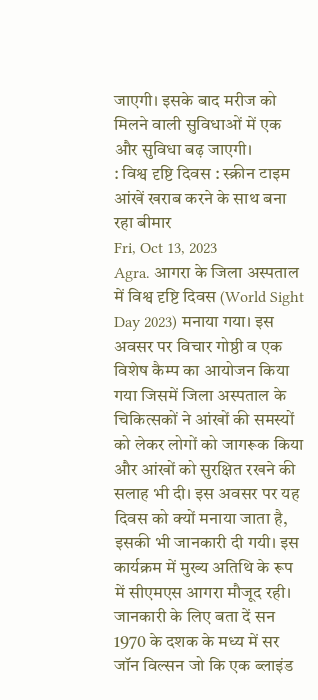जाएगी। इसके बाद मरीज को मिलने वाली सुविधाओं में एक और सुविधा बढ़ जाएगी।
: विश्व दृष्टि दिवस : स्क्रीन टाइम आंखें खराब करने के साथ बना रहा बीमार
Fri, Oct 13, 2023
Agra. आगरा के जिला अस्पताल में विश्व दृष्टि दिवस (World Sight Day 2023) मनाया गया। इस अवसर पर विचार गोष्ठी व एक विशेष कैम्प का आयोजन किया गया जिसमें जिला अस्पताल के चिकित्सकों ने आंखों की समस्यों को लेकर लोगों को जागरूक किया और आंखों को सुरक्षित रखने की सलाह भी दी। इस अवसर पर यह दिवस को क्यों मनाया जाता है, इसकी भी जानकारी दी गयी। इस कार्यक्रम में मुख्य अतिथि के रूप में सीएमएस आगरा मौजूद रही।
जानकारी के लिए बता दें सन 1970 के दशक के मध्य में सर जॉन विल्सन जो कि एक ब्लाइंड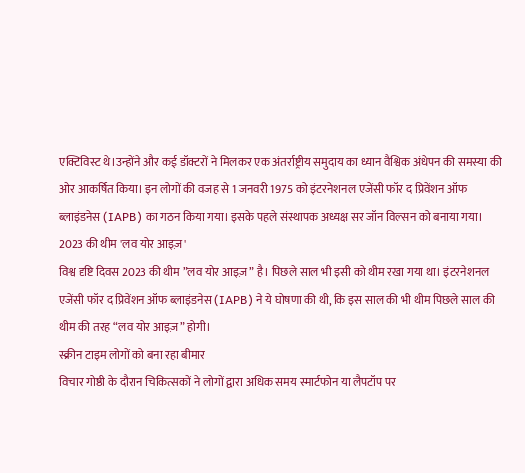एक्टिविस्ट थे।उन्होंने और कई डॉक्टरों ने मिलकर एक अंतर्राष्ट्रीय समुदाय का ध्यान वैश्विक अंधेपन की समस्या की ओर आकर्षित किया। इन लोगों की वजह से 1 जनवरी 1975 को इंटरनेशनल एजेंसी फॉर द प्रिवेंशन ऑफ ब्लाइंडनेस (IAPB) का गठन किया गया। इसके पहले संस्थापक अध्यक्ष सर जॉन विल्सन को बनाया गया।
2023 की थीम 'लव योर आइज़'
विश्व दृष्टि दिवस 2023 की थीम ”लव योर आइज़” है। पिछले साल भी इसी को थीम रखा गया था। इंटरनेशनल एजेंसी फॉर द प्रिवेंशन ऑफ ब्लाइंडनेस (IAPB) ने ये घोषणा की थी, कि इस साल की भी थीम पिछले साल की थीम की तरह “लव योर आइज़” होगी।
स्क्रीन टाइम लोगों को बना रहा बीमार
विचार गोष्ठी के दौरान चिकित्सकों ने लोगों द्वारा अधिक समय स्मार्टफोन या लैपटॉप पर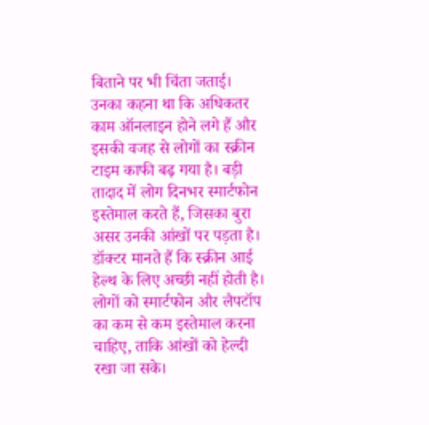बिताने पर भी चिंता जताई। उनका कहना था कि अधिकतर काम ऑनलाइन होने लगे हैं और इसकी वजह से लोगों का स्क्रीन टाइम काफी बढ़ गया है। बड़ी तादाद में लोग दिनभर स्मार्टफोन इस्तेमाल करते हैं, जिसका बुरा असर उनकी आंखों पर पड़ता है। डॉक्टर मानते हैं कि स्क्रीन आई हेल्थ के लिए अच्छी नहीं होती है। लोगों को स्मार्टफोन और लैपटॉप का कम से कम इस्तेमाल करना चाहिए, ताकि आंखों को हेल्दी रखा जा सके।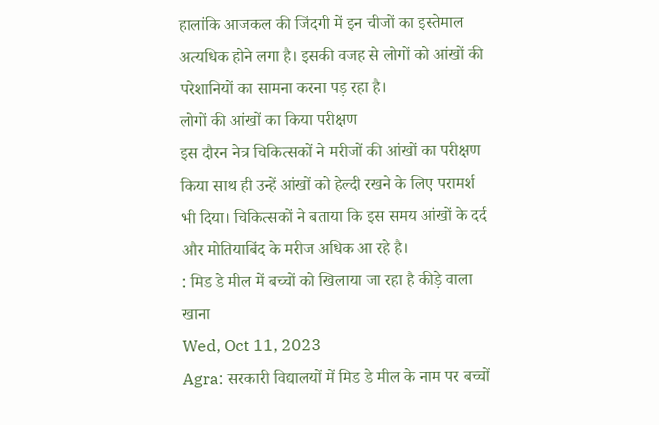हालांकि आजकल की जिंदगी में इन चीजों का इस्तेमाल अत्यधिक होने लगा है। इसकी वजह से लोगों को आंखों की परेशानियों का सामना करना पड़ रहा है।
लोगों की आंखों का किया परीक्षण
इस दौरन नेत्र चिकित्सकों ने मरीजों की आंखों का परीक्षण किया साथ ही उन्हें आंखों को हेल्दी रखने के लिए परामर्श भी दिया। चिकित्सकों ने बताया कि इस समय आंखों के दर्द और मोतियाबिंद के मरीज अधिक आ रहे है।
: मिड डे मील में बच्चों को खिलाया जा रहा है कीड़े वाला खाना
Wed, Oct 11, 2023
Agra: सरकारी विद्यालयों में मिड डे मील के नाम पर बच्चों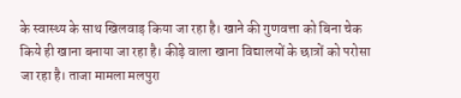के स्वास्थ्य के साथ खिलवाड़ किया जा रहा है। खाने की गुणवत्ता को बिना चेक किये ही खाना बनाया जा रहा है। कीड़े वाला खाना विद्यालयों के छात्रों को परोसा जा रहा है। ताजा मामला मलपुरा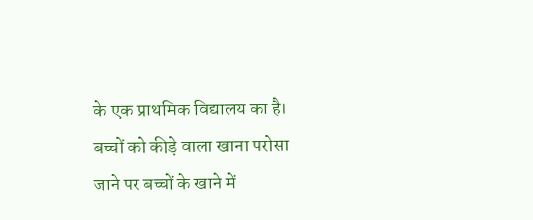के एक प्राथमिक विद्यालय का है।
बच्चों को कीड़े वाला खाना परोसा जाने पर बच्चों के खाने में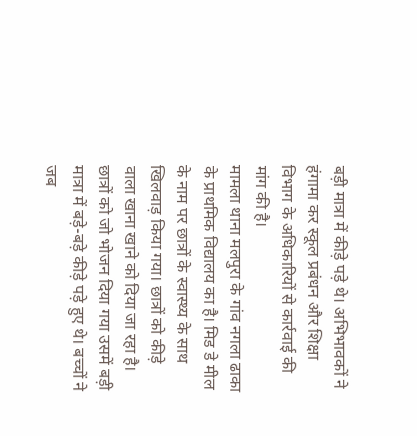बड़ी मात्रा में कीड़े पड़े थे। अभिभावकों ने हंगामा कर स्कूल प्रबंधन और शिक्षा विभाग के अधिकारियों से कार्रवाई की मांग की है।
मामला थाना मलपुरा के गांव नगला ढाका के प्राथमिक विद्यालय का है। मिड डे मील के नाम पर छात्रों के स्वास्थ्य के साथ खिलवाड़ किया गया। छात्रों को कीड़े वाला खाना खाने को दिया जा रहा है। छात्रों को जो भोजन दिया गया उसमें बड़ी मात्रा में बड़े-बड़े कीड़े पड़े हुए थे। बच्चों ने जब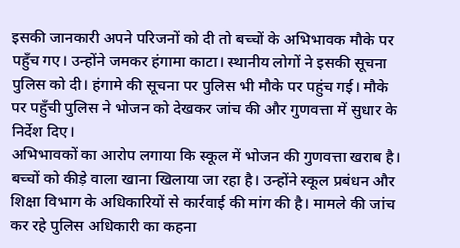इसकी जानकारी अपने परिजनों को दी तो बच्चों के अभिभावक मौके पर पहुँच गए। उन्होंने जमकर हंगामा काटा। स्थानीय लोगों ने इसकी सूचना पुलिस को दी। हंगामे की सूचना पर पुलिस भी मौके पर पहुंच गई। मौके पर पहुँची पुलिस ने भोजन को देखकर जांच की और गुणवत्ता में सुधार के निर्देश दिए।
अभिभावकों का आरोप लगाया कि स्कूल में भोजन की गुणवत्ता खराब है। बच्चों को कीड़े वाला खाना खिलाया जा रहा है। उन्होंने स्कूल प्रबंधन और शिक्षा विभाग के अधिकारियों से कार्रवाई की मांग की है। मामले की जांच कर रहे पुलिस अधिकारी का कहना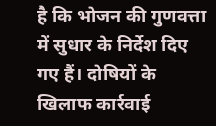है कि भोजन की गुणवत्ता में सुधार के निर्देश दिए गए हैं। दोषियों के खिलाफ कार्रवाई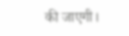की जाएगी।